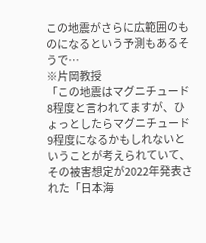この地震がさらに広範囲のものになるという予測もあるそうで…
※片岡教授
「この地震はマグニチュード8程度と言われてますが、ひょっとしたらマグニチュード9程度になるかもしれないということが考えられていて、その被害想定が2022年発表された「日本海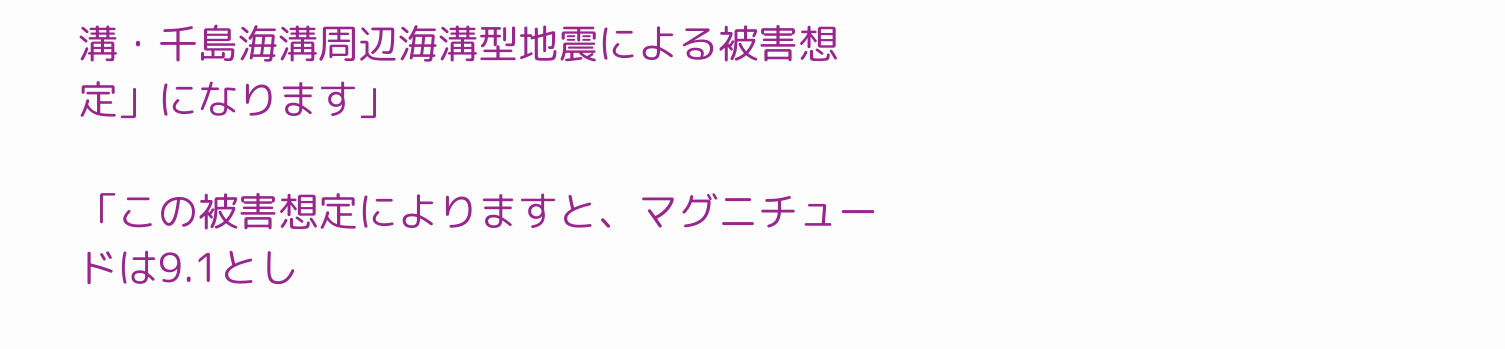溝・千島海溝周辺海溝型地震による被害想定」になります」

「この被害想定によりますと、マグニチュードは9.1とし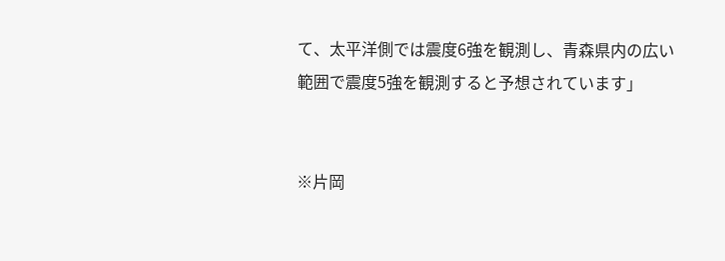て、太平洋側では震度6強を観測し、青森県内の広い範囲で震度5強を観測すると予想されています」


※片岡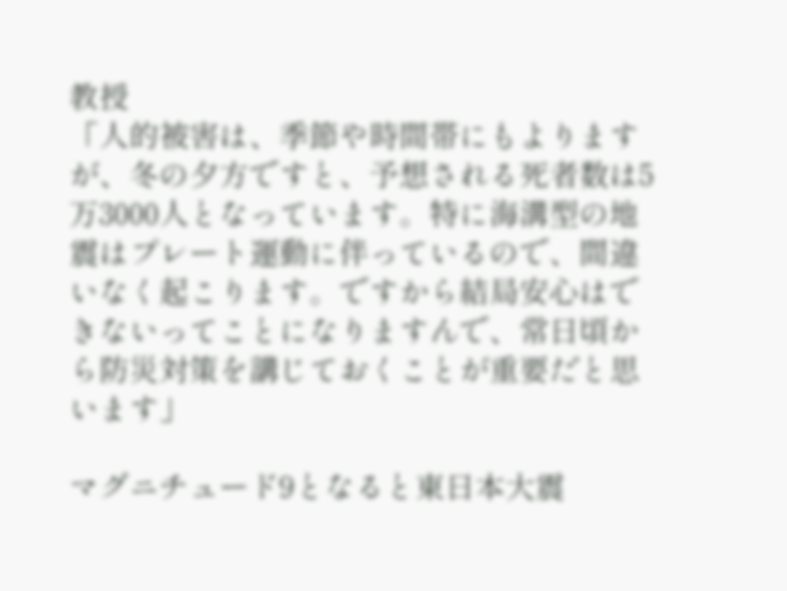教授
「人的被害は、季節や時間帯にもよりますが、冬の夕方ですと、予想される死者数は5万3000人となっています。特に海溝型の地震はプレート運動に伴っているので、間違いなく起こります。ですから結局安心はできないってことになりますんで、常日頃から防災対策を講じておくことが重要だと思います」

マグニチュード9となると東日本大震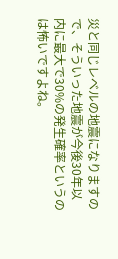災と同じレベルの地震になりますので、そういった地震が今後30年以内に最大で30%の発生確率というのは怖いですよね。